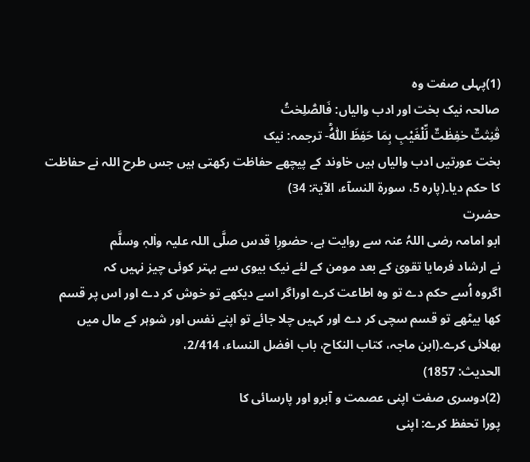(1)پہلی صفت وہ
صالحہ نیک بخت اور ادب والیاں: فَالصّٰلِحٰتُ
قٰنِتٰتٌ حٰفِظٰتٌ لِّلْغَیْبِ بِمَا حَفِظَ اللّٰهُؕ- ترجمہ: نیک
بخت عورتیں ادب والیاں ہیں خاوند کے پیچھے حفاظت رکھتی ہیں جس طرح اللہ نے حفاظت
کا حکم دیا۔(پارہ 5، سورة النسآء، الآیۃ: 34)
حضرت
ابو امامہ رضی اللہُ عنہ سے روایت ہے، حضورِا قدس صلَّی اللہ علیہ واٰلہٖ وسلَّم
نے ارشاد فرمایا تقویٰ کے بعد مومن کے لئے نیک بیوی سے بہتر کوئی چیز نہیں کہ
اگروہ اُسے حکم دے تو وہ اطاعت کرے اوراگر اسے دیکھے تو خوش کر دے اور اس پر قسم
کھا بیٹھے تو قسم سچی کر دے اور کہیں چلا جائے تو اپنے نفس اور شوہر کے مال میں
بھلائی کرے۔(ابن ماجہ، کتاب النکاح، باب افضل النساء، 2/414،
الحدیث: 1857)
(2)دوسری صفت اپنی عصمت و آبرو اور پارسائی کا
پورا تحفظ کرے: اپنی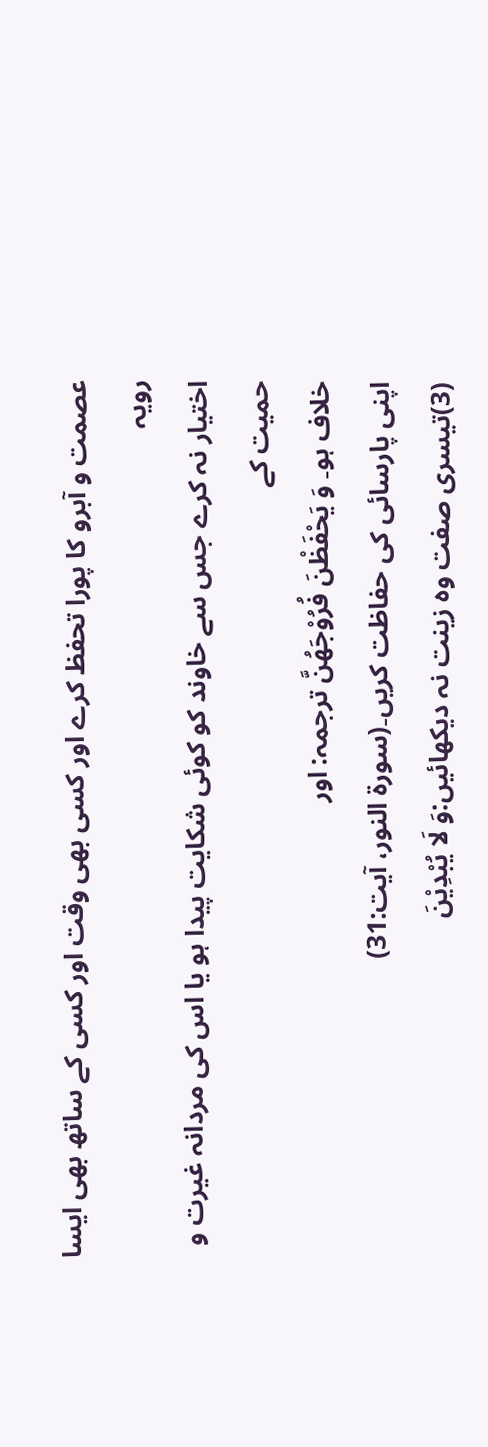عصمت و آبرو کا پورا تحفظ کرے اور کسی بھی وقت اور کسی کے ساتھ بھی ایسا رویہ
اختیار نہ کرے جس سے خاوند کو کوئی شکایت پیدا ہو یا اس کی مردانہ غیرت و حمیت کے
خلاف ہو۔ وَ یَحْفَظْنَ فُرُوْجَهُنَّ ترجمہ: اور
اپنی پارسائی کی حفاظت کریں۔(سورۃ النور، آیت:31)
(3)تیسری صفت وہ زینت نہ دیکھائیں:وَ لَا یُبْدِیْنَ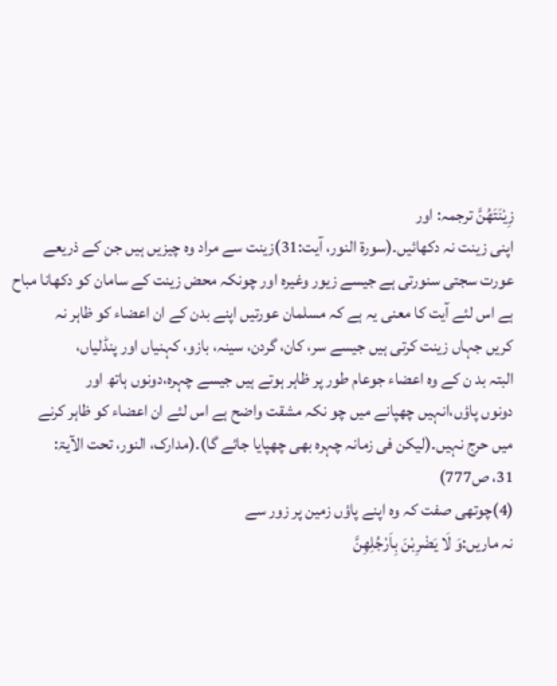زِیْنَتَهُنَّ ترجمہ: اور
اپنی زینت نہ دکھائیں۔(سورۃ النور، آیت:31)زینت سے مراد وہ چیزیں ہیں جن کے ذریعے
عورت سجتی سنورتی ہے جیسے زیور وغیرہ اور چونکہ محض زینت کے سامان کو دکھانا مباح
ہے اس لئے آیت کا معنی یہ ہے کہ مسلمان عورتیں اپنے بدن کے ان اعضاء کو ظاہر نہ
کریں جہاں زینت کرتی ہیں جیسے سر، کان، گردن، سینہ، بازو، کہنیاں اور پنڈلیاں،
البتہ بد ن کے وہ اعضاء جوعام طور پر ظاہر ہوتے ہیں جیسے چہرہ،دونوں ہاتھ اور
دونوں پاؤں،انہیں چھپانے میں چو نکہ مشقت واضح ہے اس لئے ان اعضاء کو ظاہر کرنے
میں حرج نہیں۔(لیکن فی زمانہ چہرہ بھی چھپایا جائے گا)۔(مدارک، النور، تحت الآیۃ:
31، ص777)
(4)چوتھی صفت کہ وہ اپنے پاؤں زمین پر زور سے
نہ ماریں:وَ لَا یَضْرِبْنَ بِاَرْجُلِهِنَّ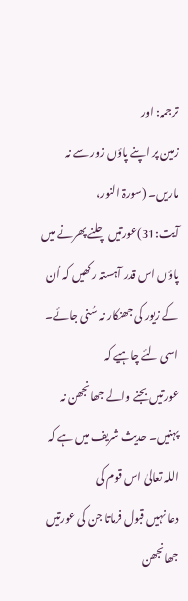ترجمہ: اور
زمین پر اپنے پاؤں زور سے نہ ماریں۔ (سورۃ النور، آیت:31)عورتیں چلنے پھرنے میں
پاؤں اس قدر آہستہ رکھیں کہ اُن کے زیور کی جھنکار نہ سُنی جائے۔ اسی لئے چاہیے کہ
عورتیں بجنے والے جھانجھن نہ پہنیں۔ حدیث شریف میں ہے کہ اللہ تعالیٰ اس قوم کی
دعا نہیں قبول فرماتا جن کی عورتیں جھانجھن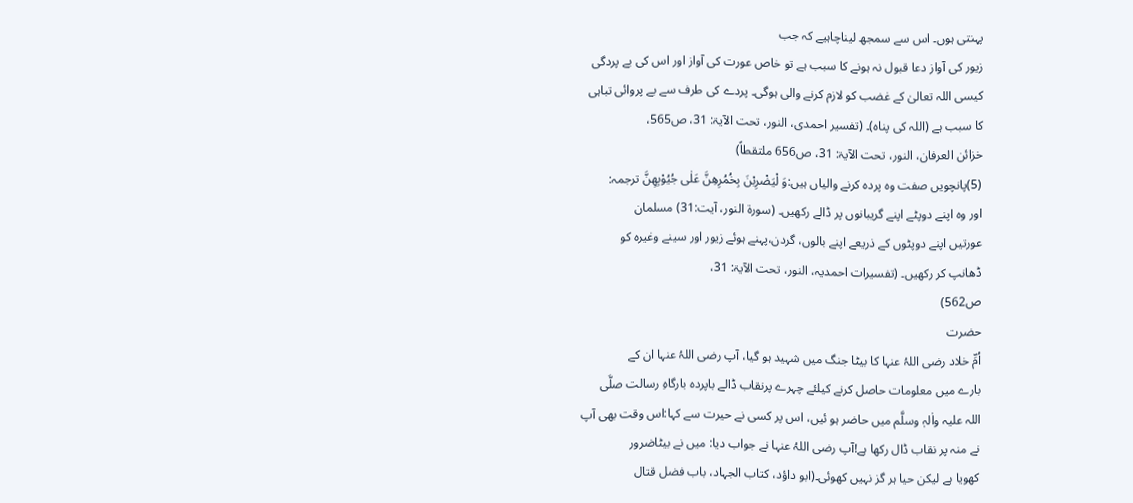پہنتی ہوں۔ اس سے سمجھ لیناچاہیے کہ جب
زیور کی آواز دعا قبول نہ ہونے کا سبب ہے تو خاص عورت کی آواز اور اس کی بے پردگی
کیسی اللہ تعالیٰ کے غضب کو لازم کرنے والی ہوگی۔ پردے کی طرف سے بے پروائی تباہی
کا سبب ہے (اللہ کی پناہ)۔ (تفسیر احمدی، النور، تحت الآیۃ: 31، ص565،
خزائن العرفان، النور، تحت الآیۃ: 31، ص656 ملتقطاً)
(5)پانچویں صفت وہ پردہ کرنے والیاں ہیں:وَ لْیَضْرِبْنَ بِخُمُرِهِنَّ عَلٰى جُیُوْبِهِنَّ ترجمہ:
اور وہ اپنے دوپٹے اپنے گریبانوں پر ڈالے رکھیں۔ (سورۃ النور، آیت:31) مسلمان
عورتیں اپنے دوپٹوں کے ذریعے اپنے بالوں، گردن،پہنے ہوئے زیور اور سینے وغیرہ کو
ڈھانپ کر رکھیں۔ (تفسیرات احمدیہ، النور، تحت الآیۃ: 31،
ص562)
حضرت
اُمِّ خلاد رضی اللہُ عنہا کا بیٹا جنگ میں شہید ہو گیا، آپ رضی اللہُ عنہا ان کے
بارے میں معلومات حاصل کرنے کیلئے چہرے پرنقاب ڈالے باپردہ بارگاہِ رسالت صلَّی
اللہ علیہ واٰلہٖ وسلَّم میں حاضر ہو ئیں، اس پر کسی نے حیرت سے کہا:اس وقت بھی آپ
نے منہ پر نقاب ڈال رکھا ہے!آپ رضی اللہُ عنہا نے جواب دیا: میں نے بیٹاضرور
کھویا ہے لیکن حیا ہر گز نہیں کھوئی۔(ابو داؤد، کتاب الجہاد، باب فضل قتال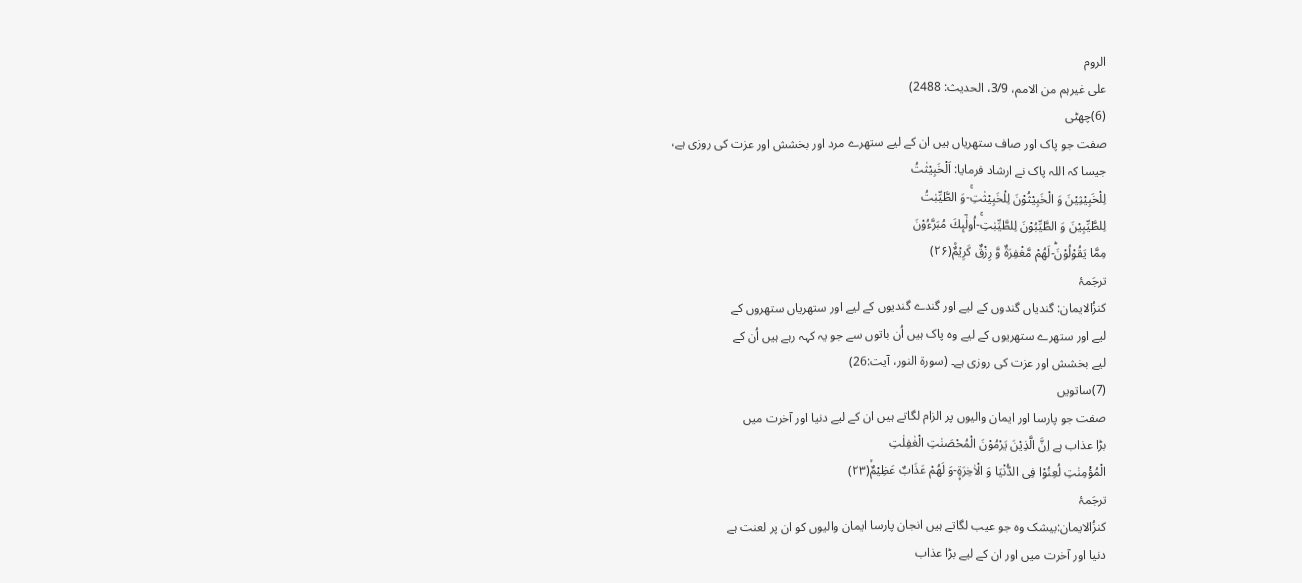الروم
علی غیرہم من الامم، 3/9، الحدیث: 2488)
(6)چھٹی
صفت جو پاک اور صاف ستھریاں ہیں ان کے لیے ستھرے مرد اور بخشش اور عزت کی روزی ہے،
جیسا کہ اللہ پاک نے ارشاد فرمایا: اَلْخَبِیْثٰتُ
لِلْخَبِیْثِیْنَ وَ الْخَبِیْثُوْنَ لِلْخَبِیْثٰتِۚ-وَ الطَّیِّبٰتُ
لِلطَّیِّبِیْنَ وَ الطَّیِّبُوْنَ لِلطَّیِّبٰتِۚ-اُولٰٓىٕكَ مُبَرَّءُوْنَ
مِمَّا یَقُوْلُوْنَؕ-لَهُمْ مَّغْفِرَةٌ وَّ رِزْقٌ كَرِیْمٌ۠(۲۶)
ترجَمۂ
کنزُالایمان: گندیاں گندوں کے لیے اور گندے گندیوں کے لیے اور ستھریاں ستھروں کے
لیے اور ستھرے ستھریوں کے لیے وہ پاک ہیں اُن باتوں سے جو یہ کہہ رہے ہیں اُن کے
لیے بخشش اور عزت کی روزی ہے۔ (سورۃ النور، آیت:26)
(7)ساتویں
صفت جو پارسا اور ایمان والیوں پر الزام لگاتے ہیں ان کے لیے دنیا اور آخرت میں
بڑا عذاب ہے اِنَّ الَّذِیْنَ یَرْمُوْنَ الْمُحْصَنٰتِ الْغٰفِلٰتِ
الْمُؤْمِنٰتِ لُعِنُوْا فِی الدُّنْیَا وَ الْاٰخِرَةِ۪-وَ لَهُمْ عَذَابٌ عَظِیْمٌۙ(۲۳)
ترجَمۂ
کنزُالایمان:بیشک وہ جو عیب لگاتے ہیں انجان پارسا ایمان والیوں کو ان پر لعنت ہے
دنیا اور آخرت میں اور ان کے لیے بڑا عذاب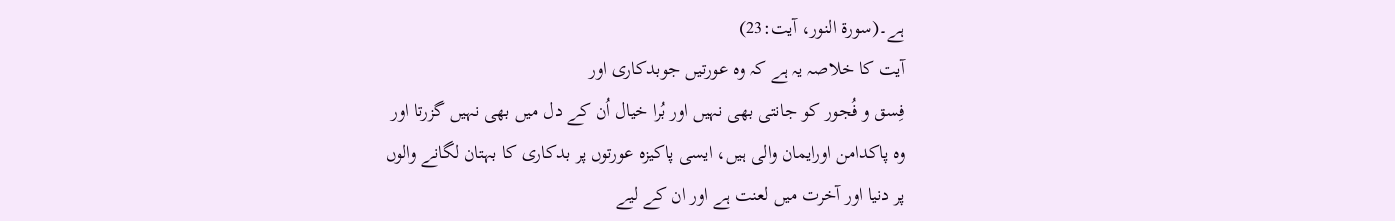ہے۔(سورۃ النور، آیت:23)
آیت کا خلاصہ یہ ہے کہ وہ عورتیں جوبدکاری اور
فِسق و فُجور کو جانتی بھی نہیں اور بُرا خیال اُن کے دل میں بھی نہیں گزرتا اور
وہ پاکدامن اورایمان والی ہیں، ایسی پاکیزہ عورتوں پر بدکاری کا بہتان لگانے والوں
پر دنیا اور آخرت میں لعنت ہے اور ان کے لیے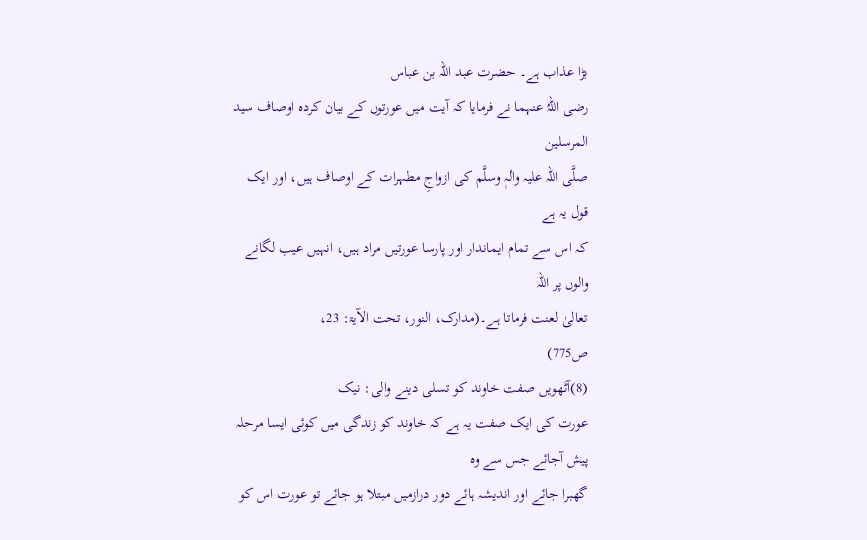بڑا عذاب ہے۔ حضرت عبد اللہ بن عباس
رضی اللہُ عنہما نے فرمایا کہ آیت میں عورتوں کے بیان کردہ اوصاف سید المرسلین
صلَّی اللہ علیہ واٰلہٖ وسلَّم کی ازواجِ مطہرات کے اوصاف ہیں، اور ایک قول یہ ہے
کہ اس سے تمام ایماندار اور پارسا عورتیں مراد ہیں، انہیں عیب لگانے والوں پر اللہ
تعالیٰ لعنت فرماتا ہے۔(مدارک، النور، تحت الآیۃ: 23،
ص775)
(8)آٹھویں صفت خاوند کو تسلی دینے والی: نیک
عورت کی ایک صفت یہ ہے کہ خاوند کو زندگی میں کوئی ایسا مرحلہ پیش آجائے جس سے وہ
گھبرا جائے اور اندیشہ ہائے دور درازمیں مبتلا ہو جائے تو عورت اس کو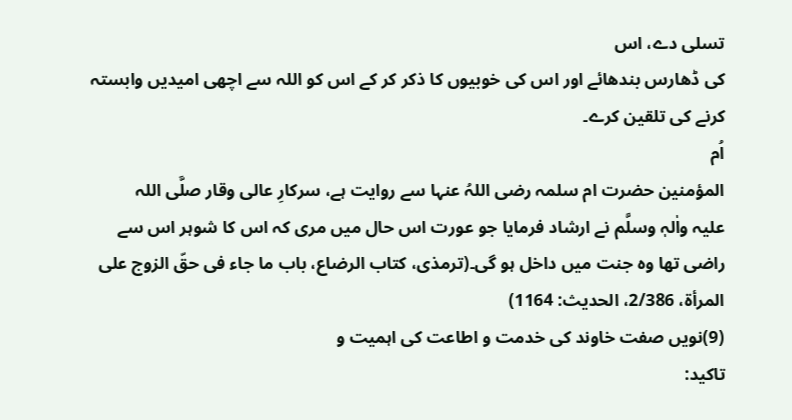تسلی دے، اس
کی ڈھارس بندھائے اور اس کی خوبیوں کا ذکر کر کے اس کو اللہ سے اچھی امیدیں وابستہ
کرنے کی تلقین کرے۔
اُم
المؤمنین حضرت ام سلمہ رضی اللہُ عنہا سے روایت ہے، سرکارِ عالی وقار صلَّی اللہ
علیہ واٰلہٖ وسلَّم نے ارشاد فرمایا جو عورت اس حال میں مری کہ اس کا شوہر اس سے
راضی تھا وہ جنت میں داخل ہو گی۔(ترمذی، کتاب الرضاع، باب ما جاء فی حقّ الزوج علی
المرأۃ، 2/386، الحدیث: 1164)
(9)نویں صفت خاوند کی خدمت و اطاعت کی اہمیت و
تاکید: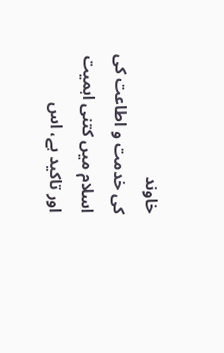خاوند
کی خدمت و اطاعت کی اسلام میں کتنی اہمیت اور تاکید ہے، اس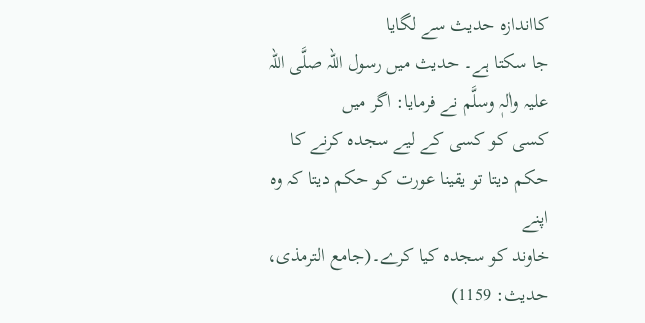کااندازہ حدیث سے لگایا
جا سکتا ہے۔ حدیث میں رسول اللہ صلَّی اللہ علیہ واٰلہٖ وسلَّم نے فرمایا: اگر میں
کسی کو کسی کے لیے سجدہ کرنے کا حکم دیتا تو یقینا عورت کو حکم دیتا کہ وہ اپنے
خاوند کو سجدہ کیا کرے۔(جامع الترمذی، حدیث: 1159)